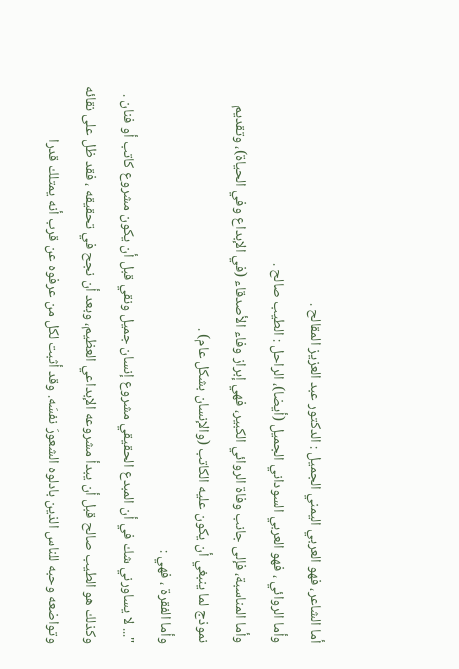أما الشاعر، فهو العربي اليمني الجميل : الدكتور عبد العزيز المقالح .
وأما الروائي ، فهو العربي السوداني الجميل (أيضا)، الراحل : الطيب صالح .
وأما المناسبة، فإلى جانب وفاة الروائي الكبير، فهي إبراز وفاء الأصدقاء (في الإبداع وفي الحياة)، وتقديم نموذج لما ينبغي أن يكون عليه الكاتب (والإنسان بشكل عام) .
وأما الفقرة ، فهي :
"... لا يساورني شك في أن المبدع الحقيقي مشروع إنسان جميل ونقي قبل أن يكون مشروع كاتب أو فنان . وكذلك هو الطيب صالح قبل أن يبدأ مشروعه الإبداعي العظيم، وبعد أن نجح في تحقيقه ، فقد ظل على نقائه وتواضعه وحبه للناس الذين بادلوه الشعورَ نفسَه. وقد أثبت لكل من عرفوه عن قرب أنه يمتلك قدرا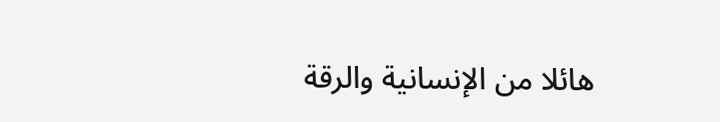هائلا من الإنسانية والرقة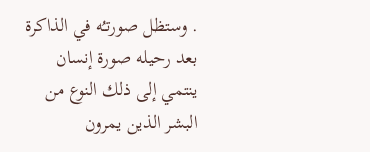. وستظل صورتـُه في الذاكرة بعد رحيله صورة إنسان ينتمي إلى ذلك النوع من البشر الذين يمرون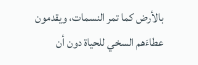بالأرض كما تمر النسمات، ويقدمون عطاءَهم السخي للحياة دون أن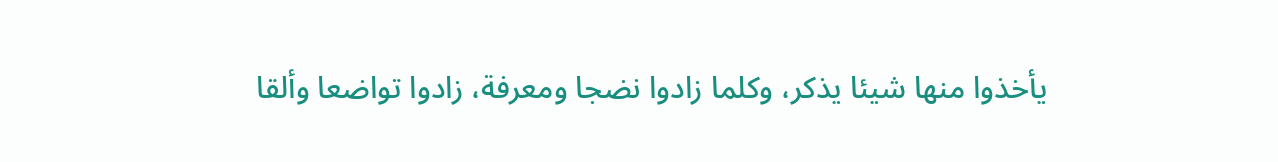يأخذوا منها شيئا يذكر، وكلما زادوا نضجا ومعرفة، زادوا تواضعا وألقا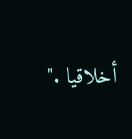أخلاقيا ."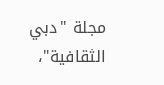مجلة "دبي الثقافية"،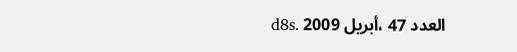العدد 47 ،أبريل 2009 .d8s